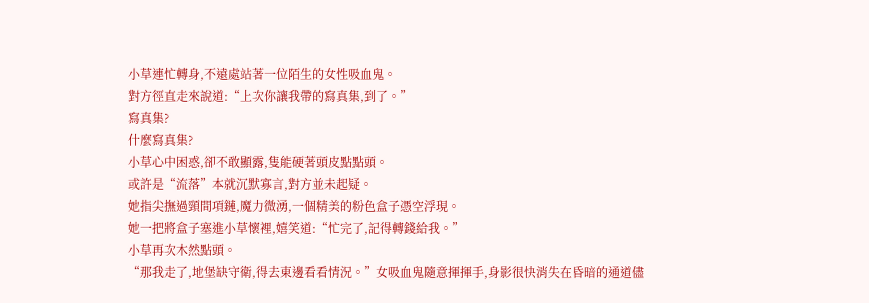小草連忙轉身,不遠處站著一位陌生的女性吸血鬼。
對方徑直走來說道:“上次你讓我帶的寫真集,到了。”
寫真集?
什麼寫真集?
小草心中困惑,卻不敢顯露,隻能硬著頭皮點點頭。
或許是“流落”本就沉默寡言,對方並未起疑。
她指尖撫過頸間項鏈,魔力微湧,一個精美的粉色盒子憑空浮現。
她一把將盒子塞進小草懷裡,嬉笑道:“忙完了,記得轉錢給我。”
小草再次木然點頭。
“那我走了,地堡缺守衛,得去東邊看看情況。”女吸血鬼隨意揮揮手,身影很快消失在昏暗的通道儘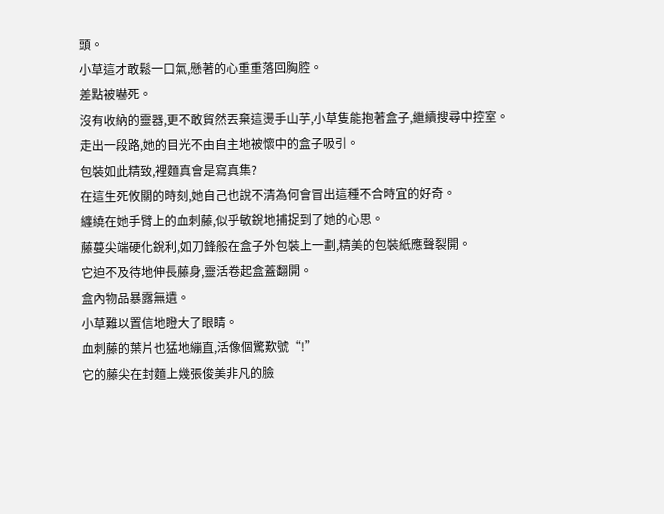頭。
小草這才敢鬆一口氣,懸著的心重重落回胸腔。
差點被嚇死。
沒有收納的靈器,更不敢貿然丟棄這燙手山芋,小草隻能抱著盒子,繼續搜尋中控室。
走出一段路,她的目光不由自主地被懷中的盒子吸引。
包裝如此精致,裡麵真會是寫真集?
在這生死攸關的時刻,她自己也說不清為何會冒出這種不合時宜的好奇。
纏繞在她手臂上的血刺藤,似乎敏銳地捕捉到了她的心思。
藤蔓尖端硬化銳利,如刀鋒般在盒子外包裝上一劃,精美的包裝紙應聲裂開。
它迫不及待地伸長藤身,靈活卷起盒蓋翻開。
盒內物品暴露無遺。
小草難以置信地瞪大了眼睛。
血刺藤的葉片也猛地繃直,活像個驚歎號“!”
它的藤尖在封麵上幾張俊美非凡的臉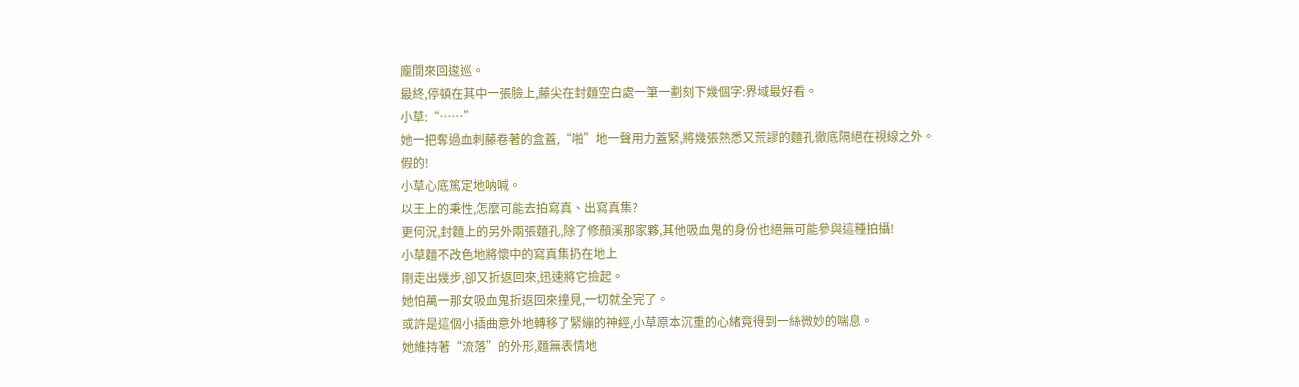龐間來回逡巡。
最終,停頓在其中一張臉上,藤尖在封麵空白處一筆一劃刻下幾個字:界域最好看。
小草:“……”
她一把奪過血刺藤卷著的盒蓋,“啪”地一聲用力蓋緊,將幾張熟悉又荒謬的麵孔徹底隔絕在視線之外。
假的!
小草心底篤定地呐喊。
以王上的秉性,怎麼可能去拍寫真、出寫真集?
更何況,封麵上的另外兩張麵孔,除了修顏溪那家夥,其他吸血鬼的身份也絕無可能參與這種拍攝!
小草麵不改色地將懷中的寫真集扔在地上
剛走出幾步,卻又折返回來,迅速將它撿起。
她怕萬一那女吸血鬼折返回來撞見,一切就全完了。
或許是這個小插曲意外地轉移了緊繃的神經,小草原本沉重的心緒竟得到一絲微妙的喘息。
她維持著“流落”的外形,麵無表情地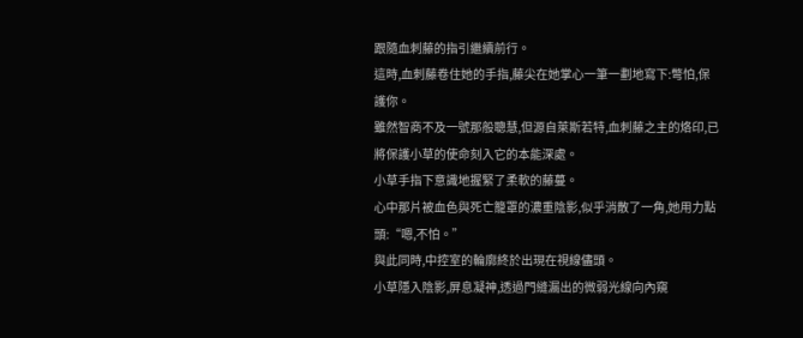跟隨血刺藤的指引繼續前行。
這時,血刺藤卷住她的手指,藤尖在她掌心一筆一劃地寫下:彆怕,保護你。
雖然智商不及一號那般聰慧,但源自萊斯若特,血刺藤之主的烙印,已將保護小草的使命刻入它的本能深處。
小草手指下意識地握緊了柔軟的藤蔓。
心中那片被血色與死亡籠罩的濃重陰影,似乎消散了一角,她用力點頭:“嗯,不怕。”
與此同時,中控室的輪廓終於出現在視線儘頭。
小草隱入陰影,屏息凝神,透過門縫漏出的微弱光線向內窺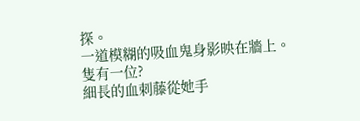探。
一道模糊的吸血鬼身影映在牆上。
隻有一位?
細長的血刺藤從她手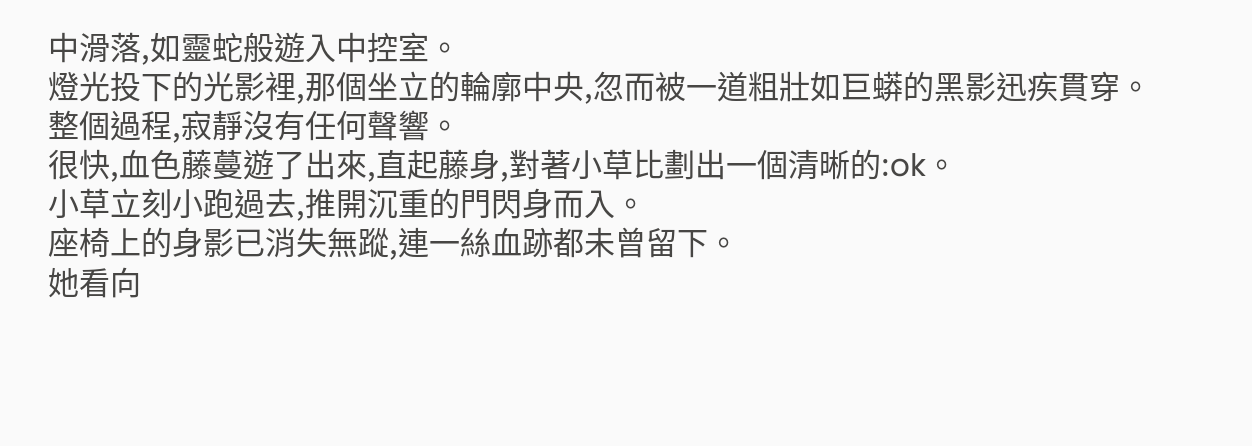中滑落,如靈蛇般遊入中控室。
燈光投下的光影裡,那個坐立的輪廓中央,忽而被一道粗壯如巨蟒的黑影迅疾貫穿。
整個過程,寂靜沒有任何聲響。
很快,血色藤蔓遊了出來,直起藤身,對著小草比劃出一個清晰的:ok。
小草立刻小跑過去,推開沉重的門閃身而入。
座椅上的身影已消失無蹤,連一絲血跡都未曾留下。
她看向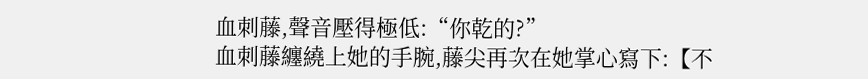血刺藤,聲音壓得極低:“你乾的?”
血刺藤纏繞上她的手腕,藤尖再次在她掌心寫下:【不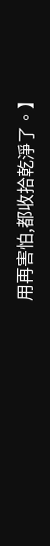用再害怕,都收拾乾淨了。】